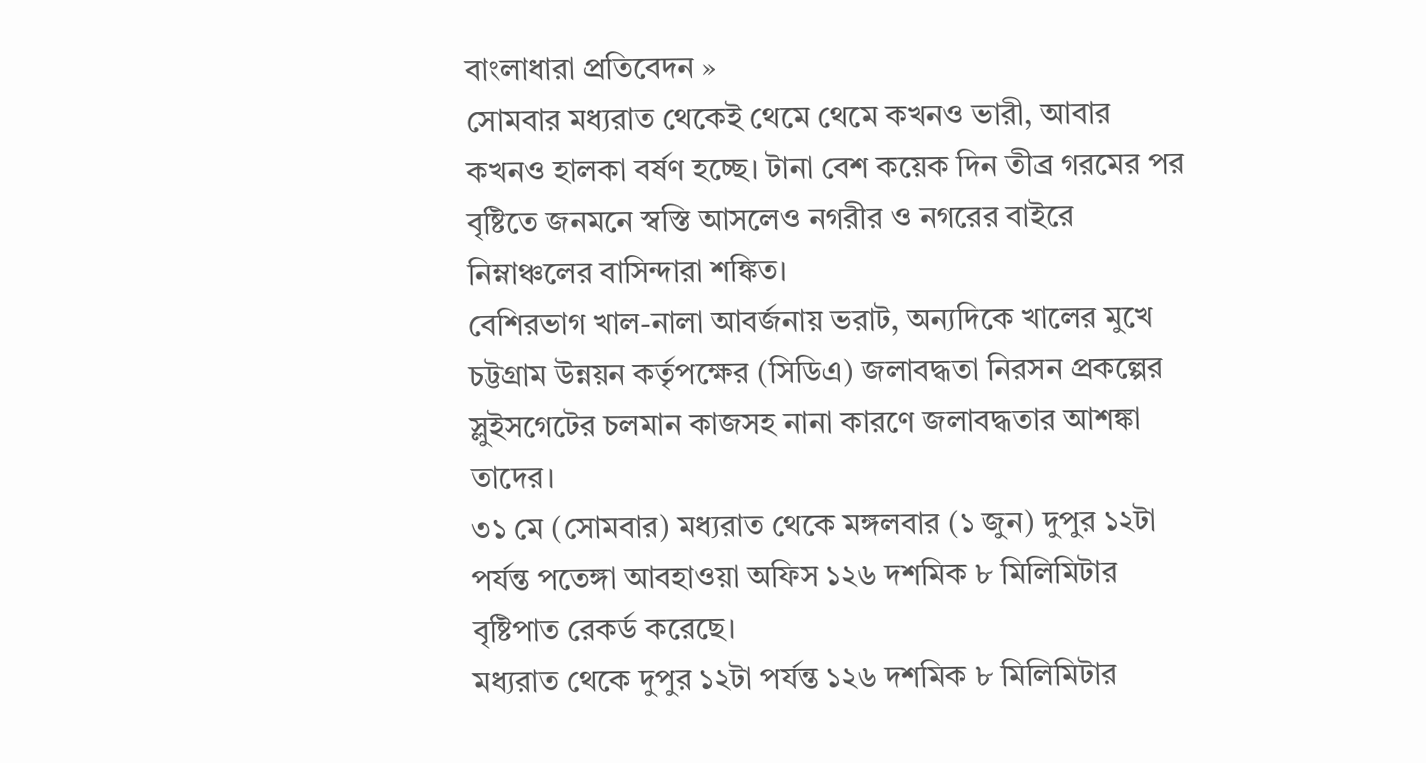বাংলাধারা প্রতিবেদন »
সোমবার মধ্যরাত থেকেই থেমে থেমে কখনও ভারী, আবার কখনও হালকা বর্ষণ হচ্ছে। টানা বেশ কয়েক দিন তীব্র গরমের পর বৃষ্টিতে জনমনে স্বস্তি আসলেও নগরীর ও নগরের বাইরে নিম্নাঞ্চলের বাসিন্দারা শঙ্কিত।
বেশিরভাগ খাল-নালা আবর্জনায় ভরাট, অন্যদিকে খালের মুখে চট্টগ্রাম উন্নয়ন কর্তৃপক্ষের (সিডিএ) জলাবদ্ধতা নিরসন প্রকল্পের স্লুইসগেটের চলমান কাজসহ নানা কারণে জলাবদ্ধতার আশঙ্কা তাদের।
৩১ মে (সোমবার) মধ্যরাত থেকে মঙ্গলবার (১ জুন) দুপুর ১২টা পর্যন্ত পতেঙ্গা আবহাওয়া অফিস ১২৬ দশমিক ৮ মিলিমিটার বৃষ্টিপাত রেকর্ড করেছে।
মধ্যরাত থেকে দুপুর ১২টা পর্যন্ত ১২৬ দশমিক ৮ মিলিমিটার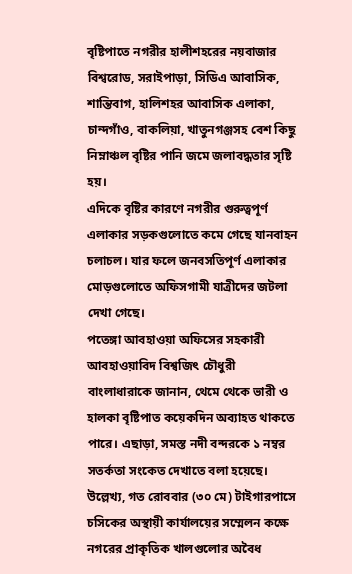বৃষ্টিপাতে নগরীর হালীশহরের নয়বাজার বিশ্বরোড, সরাইপাড়া, সিডিএ আবাসিক, শান্তিবাগ, হালিশহর আবাসিক এলাকা, চান্দগাঁও, বাকলিয়া, খাতুনগঞ্জসহ বেশ কিছু নিম্নাঞ্চল বৃষ্টির পানি জমে জলাবদ্ধতার সৃষ্টি হয়।
এদিকে বৃষ্টির কারণে নগরীর গুরুত্বপূর্ণ এলাকার সড়কগুলোতে কমে গেছে যানবাহন চলাচল। যার ফলে জনবসতিপূর্ণ এলাকার মোড়গুলোতে অফিসগামী যাত্রীদের জটলা দেখা গেছে।
পতেঙ্গা আবহাওয়া অফিসের সহকারী আবহাওয়াবিদ বিশ্বজিৎ চৌধুরী বাংলাধারাকে জানান, থেমে থেকে ভারী ও হালকা বৃষ্টিপাত কয়েকদিন অব্যাহত থাকতে পারে। এছাড়া, সমস্ত নদী বন্দরকে ১ নম্বর সতর্কতা সংকেত দেখাতে বলা হয়েছে।
উল্লেখ্য, গত রোববার (৩০ মে) টাইগারপাসে চসিকের অস্থায়ী কার্যালয়ের সম্মেলন কক্ষে নগরের প্রাকৃতিক খালগুলোর অবৈধ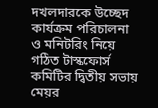দখলদারকে উচ্ছেদ কার্যক্রম পরিচালনা ও মনিটরিং নিয়ে গঠিত টাস্কফোর্স কমিটির দ্বিতীয় সভায় মেয়র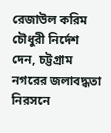রেজাউল করিম চৌধুরী নির্দেশ দেন, চট্টগ্রাম নগরের জলাবদ্ধতা নিরসনে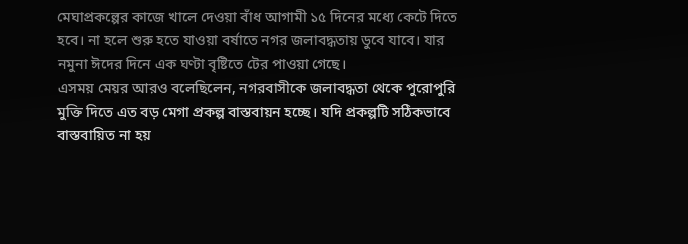মেঘাপ্রকল্পের কাজে খালে দেওয়া বাঁধ আগামী ১৫ দিনের মধ্যে কেটে দিতে হবে। না হলে শুরু হতে যাওয়া বর্ষাতে নগর জলাবদ্ধতায় ডুবে যাবে। যার নমুনা ঈদের দিনে এক ঘণ্টা বৃষ্টিতে টের পাওয়া গেছে।
এসময় মেয়র আরও বলেছিলেন, নগরবাসীকে জলাবদ্ধতা থেকে পুরোপুরি মুক্তি দিতে এত বড় মেগা প্রকল্প বাস্তবায়ন হচ্ছে। যদি প্রকল্পটি সঠিকভাবে বাস্তবায়িত না হয়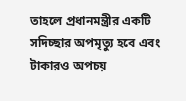তাহলে প্রধানমন্ত্রীর একটি সদিচ্ছার অপমৃত্যু হবে এবং টাকারও অপচয়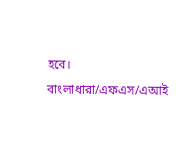হবে।
বাংলাধারা/এফএস/এআই